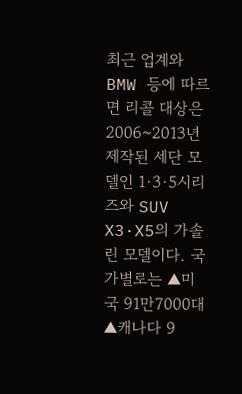최근 업계와 BMW 등에 따르면 리콜 대상은 2006~2013년 제작된 세단 모델인 1·3·5시리즈와 SUV X3·X5의 가솔린 모델이다. 국가별로는 ▲미국 91만7000대 ▲캐나다 9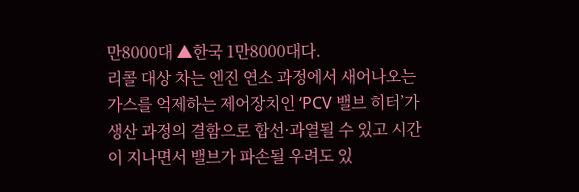만8000대 ▲한국 1만8000대다.
리콜 대상 차는 엔진 연소 과정에서 새어나오는 가스를 억제하는 제어장치인 ‘PCV 밸브 히터’가 생산 과정의 결함으로 합선·과열될 수 있고 시간이 지나면서 밸브가 파손될 우려도 있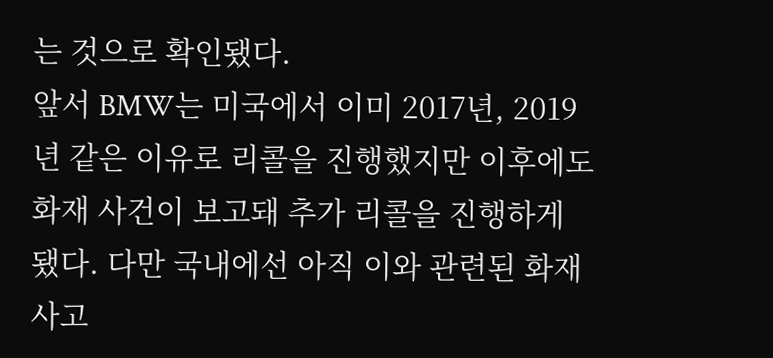는 것으로 확인됐다.
앞서 BMW는 미국에서 이미 2017년, 2019년 같은 이유로 리콜을 진행했지만 이후에도 화재 사건이 보고돼 추가 리콜을 진행하게 됐다. 다만 국내에선 아직 이와 관련된 화재 사고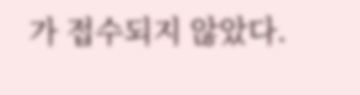가 접수되지 않았다.